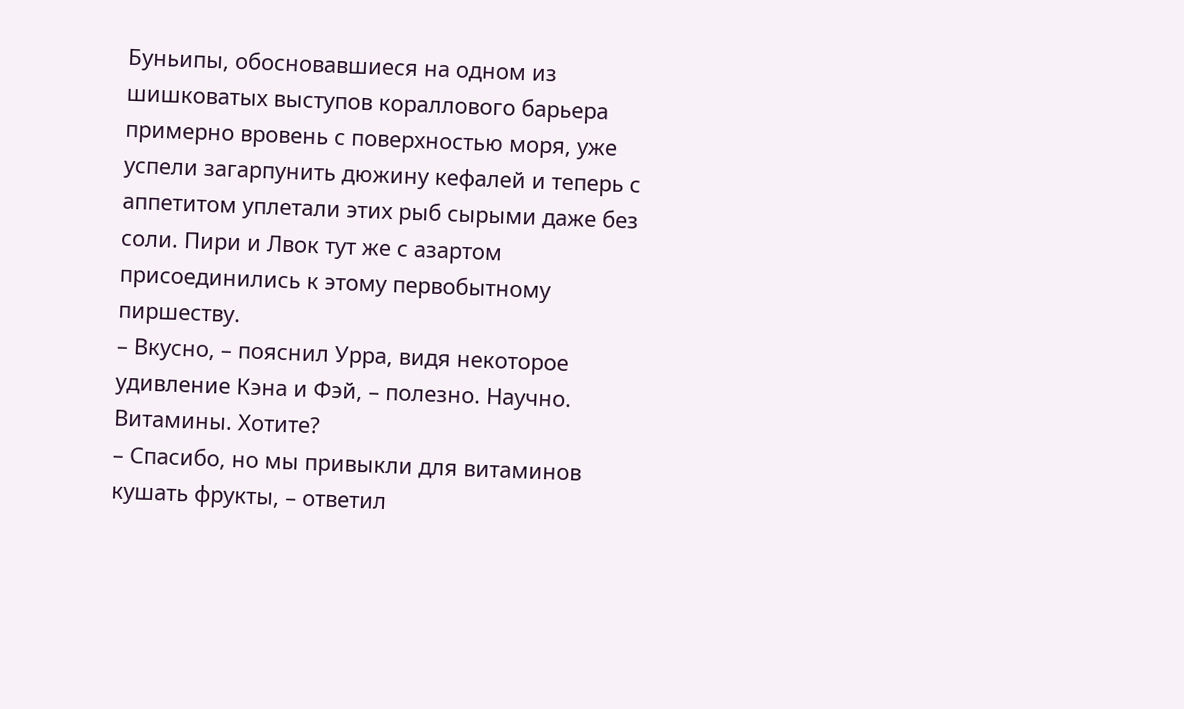Буньипы, обосновавшиеся на одном из шишковатых выступов кораллового барьера примерно вровень с поверхностью моря, уже успели загарпунить дюжину кефалей и теперь с аппетитом уплетали этих рыб сырыми даже без соли. Пири и Лвок тут же с азартом присоединились к этому первобытному пиршеству.
– Вкусно, – пояснил Урра, видя некоторое удивление Кэна и Фэй, – полезно. Научно. Витамины. Хотите?
– Спасибо, но мы привыкли для витаминов кушать фрукты, – ответил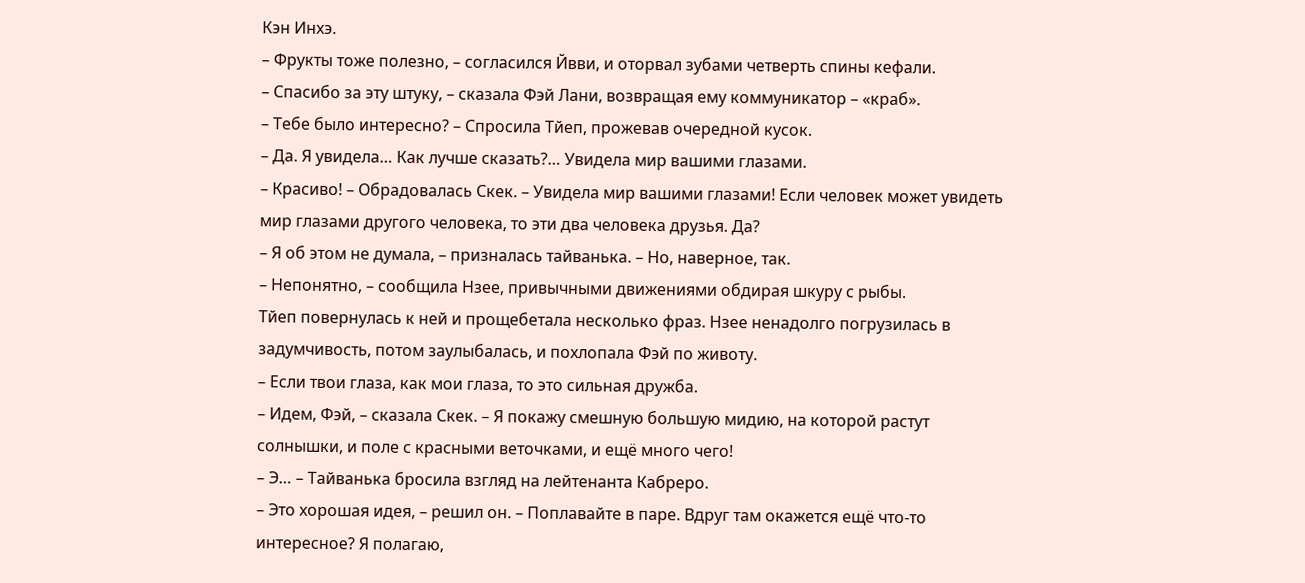Кэн Инхэ.
– Фрукты тоже полезно, – согласился Йвви, и оторвал зубами четверть спины кефали.
– Спасибо за эту штуку, – сказала Фэй Лани, возвращая ему коммуникатор – «краб».
– Тебе было интересно? – Спросила Тйеп, прожевав очередной кусок.
– Да. Я увидела… Как лучше сказать?… Увидела мир вашими глазами.
– Красиво! – Обрадовалась Скек. – Увидела мир вашими глазами! Если человек может увидеть мир глазами другого человека, то эти два человека друзья. Да?
– Я об этом не думала, – призналась тайванька. – Но, наверное, так.
– Непонятно, – сообщила Нзее, привычными движениями обдирая шкуру с рыбы.
Тйеп повернулась к ней и прощебетала несколько фраз. Нзее ненадолго погрузилась в задумчивость, потом заулыбалась, и похлопала Фэй по животу.
– Если твои глаза, как мои глаза, то это сильная дружба.
– Идем, Фэй, – сказала Скек. – Я покажу смешную большую мидию, на которой растут солнышки, и поле с красными веточками, и ещё много чего!
– Э… – Тайванька бросила взгляд на лейтенанта Кабреро.
– Это хорошая идея, – решил он. – Поплавайте в паре. Вдруг там окажется ещё что-то интересное? Я полагаю,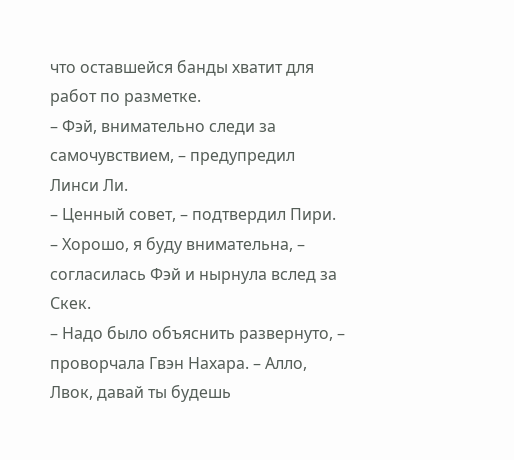что оставшейся банды хватит для работ по разметке.
– Фэй, внимательно следи за самочувствием, – предупредил Линси Ли.
– Ценный совет, – подтвердил Пири.
– Хорошо, я буду внимательна, – согласилась Фэй и нырнула вслед за Скек.
– Надо было объяснить развернуто, – проворчала Гвэн Нахара. – Алло, Лвок, давай ты будешь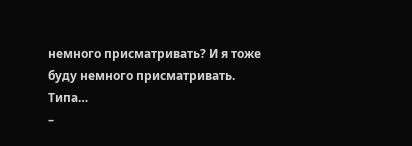немного присматривать? И я тоже буду немного присматривать. Типа…
–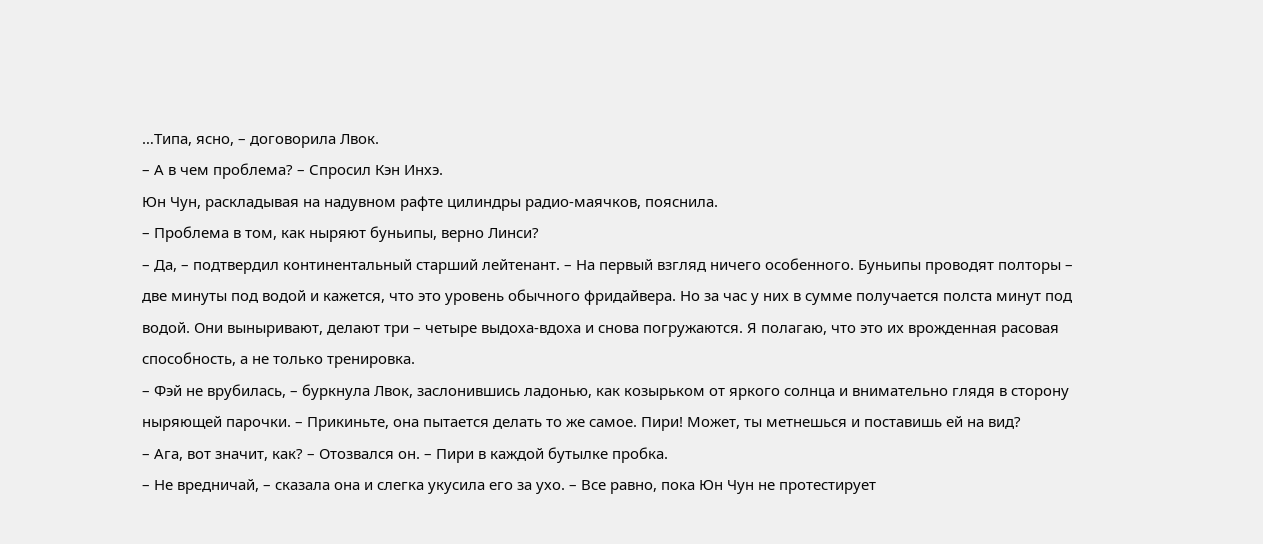…Типа, ясно, – договорила Лвок.
– А в чем проблема? – Спросил Кэн Инхэ.
Юн Чун, раскладывая на надувном рафте цилиндры радио-маячков, пояснила.
– Проблема в том, как ныряют буньипы, верно Линси?
– Да, – подтвердил континентальный старший лейтенант. – На первый взгляд ничего особенного. Буньипы проводят полторы – две минуты под водой и кажется, что это уровень обычного фридайвера. Но за час у них в сумме получается полста минут под водой. Они выныривают, делают три – четыре выдоха-вдоха и снова погружаются. Я полагаю, что это их врожденная расовая способность, а не только тренировка.
– Фэй не врубилась, – буркнула Лвок, заслонившись ладонью, как козырьком от яркого солнца и внимательно глядя в сторону ныряющей парочки. – Прикиньте, она пытается делать то же самое. Пири! Может, ты метнешься и поставишь ей на вид?
– Ага, вот значит, как? – Отозвался он. – Пири в каждой бутылке пробка.
– Не вредничай, – сказала она и слегка укусила его за ухо. – Все равно, пока Юн Чун не протестирует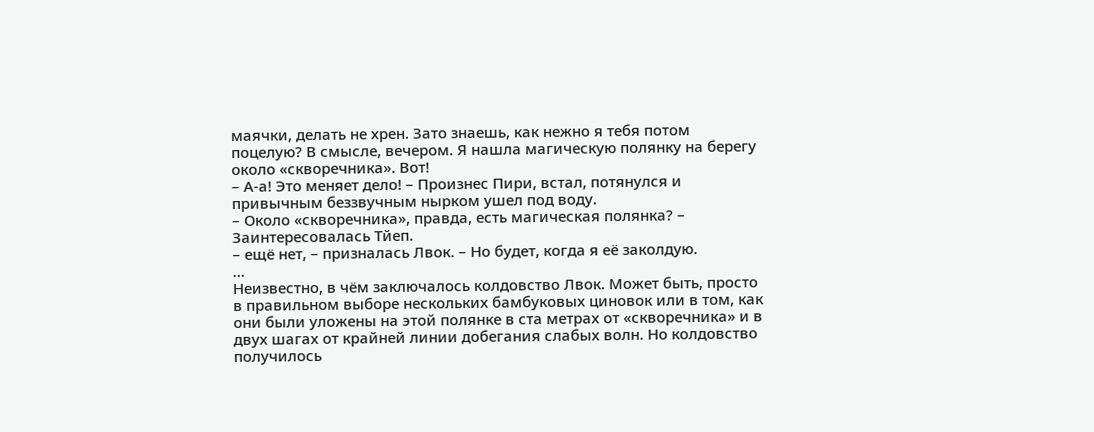маячки, делать не хрен. Зато знаешь, как нежно я тебя потом поцелую? В смысле, вечером. Я нашла магическую полянку на берегу около «скворечника». Вот!
– А-а! Это меняет дело! – Произнес Пири, встал, потянулся и привычным беззвучным нырком ушел под воду.
– Около «скворечника», правда, есть магическая полянка? – Заинтересовалась Тйеп.
– ещё нет, – призналась Лвок. – Но будет, когда я её заколдую.
…
Неизвестно, в чём заключалось колдовство Лвок. Может быть, просто в правильном выборе нескольких бамбуковых циновок или в том, как они были уложены на этой полянке в ста метрах от «скворечника» и в двух шагах от крайней линии добегания слабых волн. Но колдовство получилось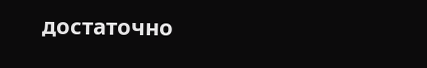достаточно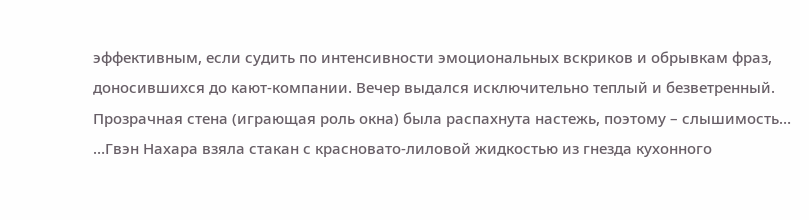эффективным, если судить по интенсивности эмоциональных вскриков и обрывкам фраз, доносившихся до кают-компании. Вечер выдался исключительно теплый и безветренный. Прозрачная стена (играющая роль окна) была распахнута настежь, поэтому – слышимость…
…Гвэн Нахара взяла стакан с красновато-лиловой жидкостью из гнезда кухонного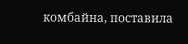комбайна, поставила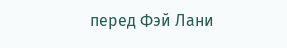перед Фэй Лани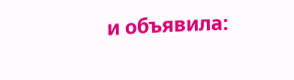и объявила: